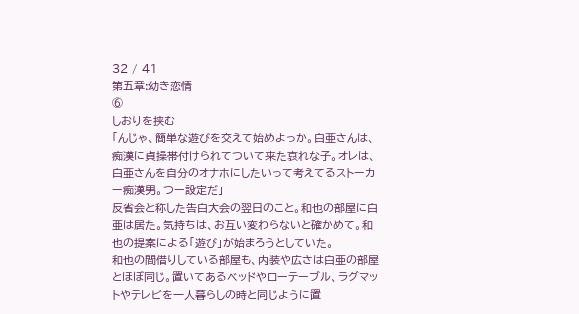32 / 41
第五章:幼き恋情
⑥
しおりを挟む
「んじゃ、簡単な遊びを交えて始めよっか。白亜さんは、痴漢に貞操帯付けられてついて来た哀れな子。オレは、白亜さんを自分のオナホにしたいって考えてるストーカー痴漢男。つー設定だ」
反省会と称した告白大会の翌日のこと。和也の部屋に白亜は居た。気持ちは、お互い変わらないと確かめて。和也の提案による「遊び」が始まろうとしていた。
和也の間借りしている部屋も、内装や広さは白亜の部屋とほぼ同じ。置いてあるベッドやローテーブル、ラグマットやテレビを一人暮らしの時と同じように置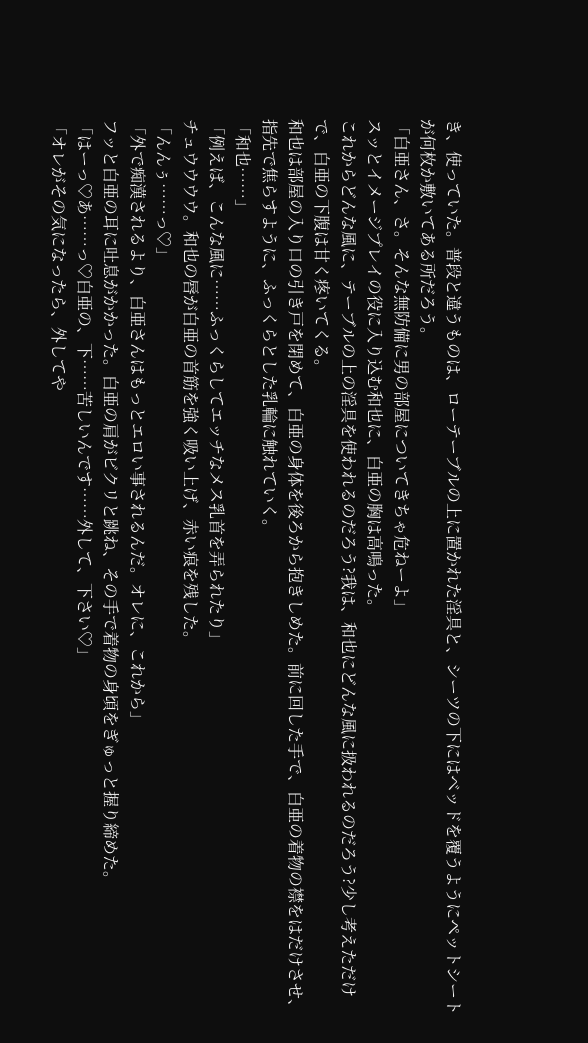き、使っていた。普段と違うものは、ローテーブルの上に置かれた淫具と、シーツの下にはベッドを覆うようにペットシートが何枚か敷いてある所だろう。
「白亜さん、さ。そんな無防備に男の部屋についてきちゃ危ねーよ」
スッとイメージプレイの役に入り込む和也に、白亜の胸は高鳴った。
これからどんな風に、テーブルの上の淫具を使われるのだろう?我は、和也にどんな風に扱われるのだろう?少し考えただけで、白亜の下腹は甘く疼いてくる。
和也は部屋の入り口の引き戸を閉めて、白亜の身体を後ろから抱きしめた。前に回した手で、白亜の着物の襟をはだけさせ、指先で焦らすように、ふっくらとした乳輪に触れていく。
「和也……」
「例えば、こんな風に……ふっくらしてエッチなメス乳首を弄られたり」
チュウウウウ。和也の唇が白亜の首筋を強く吸い上げ、赤い痕を残した。
「んんぅ……っ♡」
「外で痴漢されるより、白亜さんはもっとエロい事されるんだ。オレに、これから」
フッと白亜の耳に吐息がかかった。白亜の肩がビクリと跳ね、その手で着物の身頃をぎゅっと握り締めた。
「はーっ♡あ……っ♡白亜の、下……苦しいんです……外して、下さい♡」
「オレがその気になったら、外してや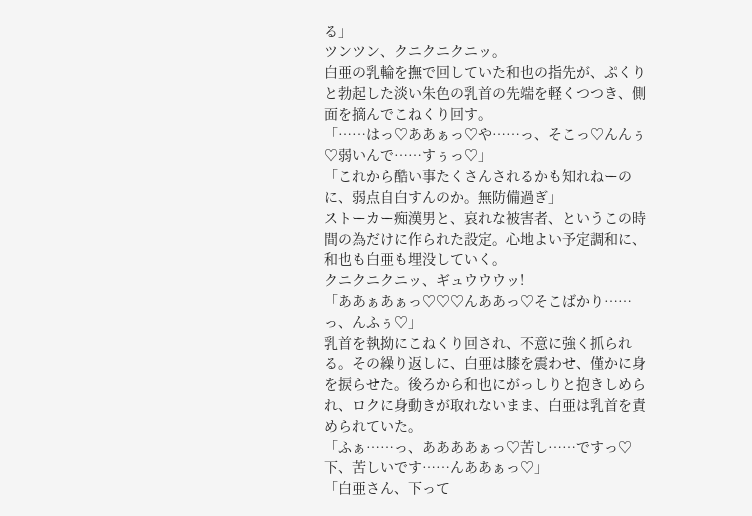る」
ツンツン、クニクニクニッ。
白亜の乳輪を撫で回していた和也の指先が、ぷくりと勃起した淡い朱色の乳首の先端を軽くつつき、側面を摘んでこねくり回す。
「……はっ♡ああぁっ♡や……っ、そこっ♡んんぅ♡弱いんで……すぅっ♡」
「これから酷い事たくさんされるかも知れねーのに、弱点自白すんのか。無防備過ぎ」
ストーカー痴漢男と、哀れな被害者、というこの時間の為だけに作られた設定。心地よい予定調和に、和也も白亜も埋没していく。
クニクニクニッ、ギュウウウッ!
「ああぁあぁっ♡♡♡んああっ♡そこばかり……っ、んふぅ♡」
乳首を執拗にこねくり回され、不意に強く抓られる。その繰り返しに、白亜は膝を震わせ、僅かに身を捩らせた。後ろから和也にがっしりと抱きしめられ、ロクに身動きが取れないまま、白亜は乳首を責められていた。
「ふぁ……っ、ああああぁっ♡苦し……ですっ♡下、苦しいです……んああぁっ♡」
「白亜さん、下って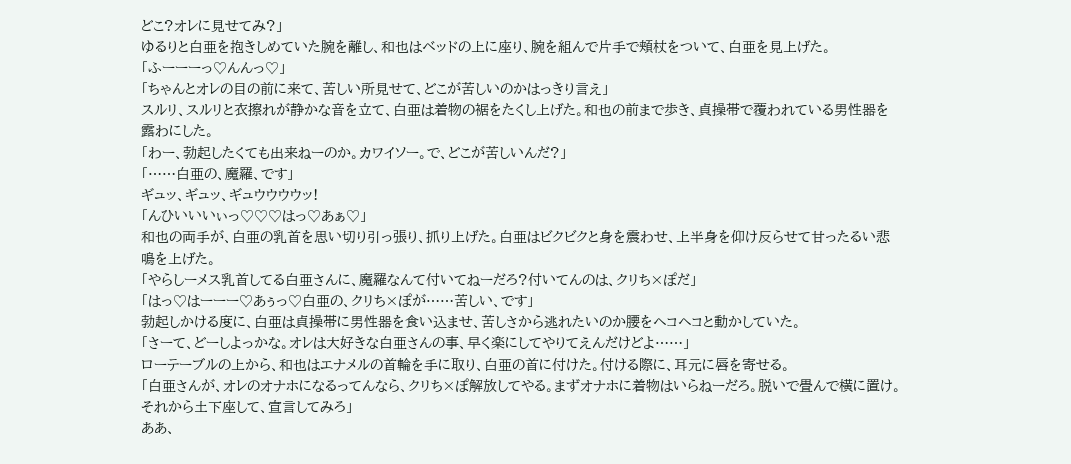どこ?オレに見せてみ?」
ゆるりと白亜を抱きしめていた腕を離し、和也はベッドの上に座り、腕を組んで片手で頬杖をついて、白亜を見上げた。
「ふーーーっ♡んんっ♡」
「ちゃんとオレの目の前に来て、苦しい所見せて、どこが苦しいのかはっきり言え」
スルリ、スルリと衣擦れが静かな音を立て、白亜は着物の裾をたくし上げた。和也の前まで歩き、貞操帯で覆われている男性器を露わにした。
「わー、勃起したくても出来ねーのか。カワイソー。で、どこが苦しいんだ?」
「……白亜の、魔羅、です」
ギュッ、ギュッ、ギュウウウウッ!
「んひいいいぃっ♡♡♡はっ♡あぁ♡」
和也の両手が、白亜の乳首を思い切り引っ張り、抓り上げた。白亜はビクビクと身を震わせ、上半身を仰け反らせて甘ったるい悲鳴を上げた。
「やらしーメス乳首してる白亜さんに、魔羅なんて付いてねーだろ?付いてんのは、クリち×ぽだ」
「はっ♡はーーー♡あぅっ♡白亜の、クリち×ぽが……苦しい、です」
勃起しかける度に、白亜は貞操帯に男性器を食い込ませ、苦しさから逃れたいのか腰をヘコヘコと動かしていた。
「さーて、どーしよっかな。オレは大好きな白亜さんの事、早く楽にしてやりてえんだけどよ……」
ローテーブルの上から、和也はエナメルの首輪を手に取り、白亜の首に付けた。付ける際に、耳元に唇を寄せる。
「白亜さんが、オレのオナホになるってんなら、クリち×ぽ解放してやる。まずオナホに着物はいらねーだろ。脱いで畳んで横に置け。それから土下座して、宣言してみろ」
ああ、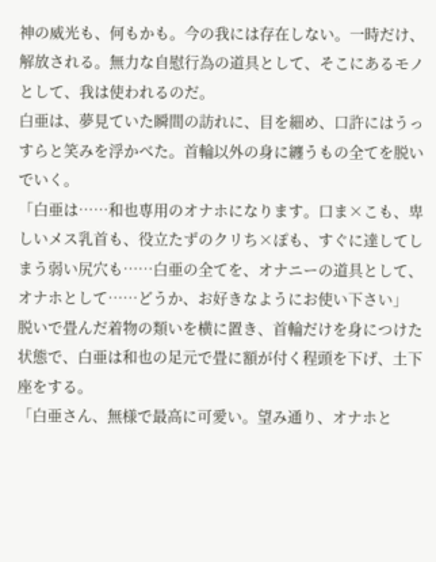神の威光も、何もかも。今の我には存在しない。一時だけ、解放される。無力な自慰行為の道具として、そこにあるモノとして、我は使われるのだ。
白亜は、夢見ていた瞬間の訪れに、目を細め、口許にはうっすらと笑みを浮かべた。首輪以外の身に纏うもの全てを脱いでいく。
「白亜は……和也専用のオナホになります。口ま×こも、卑しいメス乳首も、役立たずのクリち×ぽも、すぐに達してしまう弱い尻穴も……白亜の全てを、オナニーの道具として、オナホとして……どうか、お好きなようにお使い下さい」
脱いで畳んだ着物の類いを横に置き、首輪だけを身につけた状態で、白亜は和也の足元で畳に額が付く程頭を下げ、土下座をする。
「白亜さん、無様で最高に可愛い。望み通り、オナホと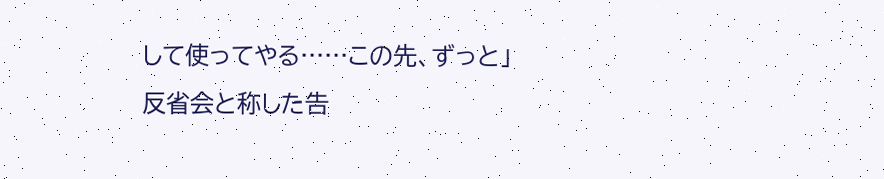して使ってやる……この先、ずっと」
反省会と称した告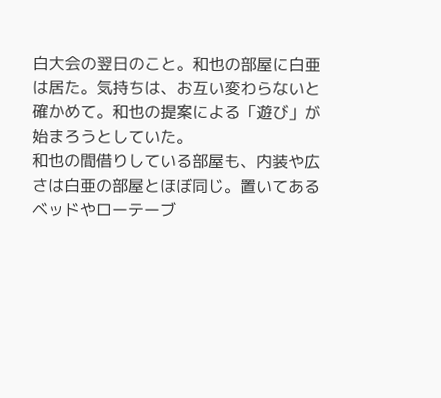白大会の翌日のこと。和也の部屋に白亜は居た。気持ちは、お互い変わらないと確かめて。和也の提案による「遊び」が始まろうとしていた。
和也の間借りしている部屋も、内装や広さは白亜の部屋とほぼ同じ。置いてあるベッドやローテーブ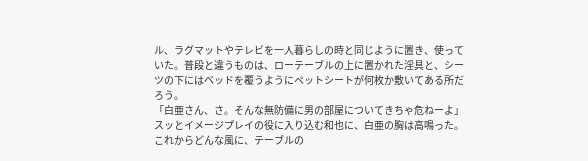ル、ラグマットやテレビを一人暮らしの時と同じように置き、使っていた。普段と違うものは、ローテーブルの上に置かれた淫具と、シーツの下にはベッドを覆うようにペットシートが何枚か敷いてある所だろう。
「白亜さん、さ。そんな無防備に男の部屋についてきちゃ危ねーよ」
スッとイメージプレイの役に入り込む和也に、白亜の胸は高鳴った。
これからどんな風に、テーブルの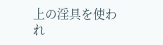上の淫具を使われ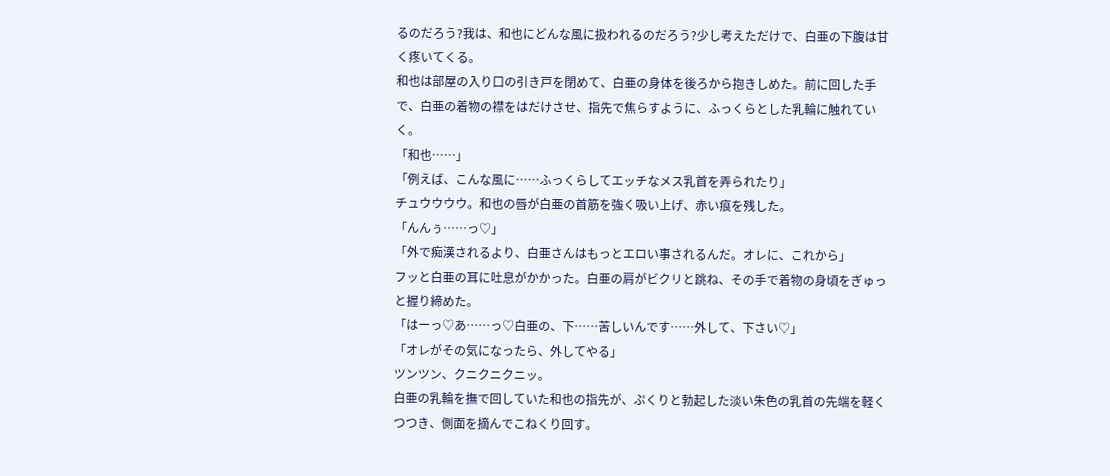るのだろう?我は、和也にどんな風に扱われるのだろう?少し考えただけで、白亜の下腹は甘く疼いてくる。
和也は部屋の入り口の引き戸を閉めて、白亜の身体を後ろから抱きしめた。前に回した手で、白亜の着物の襟をはだけさせ、指先で焦らすように、ふっくらとした乳輪に触れていく。
「和也……」
「例えば、こんな風に……ふっくらしてエッチなメス乳首を弄られたり」
チュウウウウ。和也の唇が白亜の首筋を強く吸い上げ、赤い痕を残した。
「んんぅ……っ♡」
「外で痴漢されるより、白亜さんはもっとエロい事されるんだ。オレに、これから」
フッと白亜の耳に吐息がかかった。白亜の肩がビクリと跳ね、その手で着物の身頃をぎゅっと握り締めた。
「はーっ♡あ……っ♡白亜の、下……苦しいんです……外して、下さい♡」
「オレがその気になったら、外してやる」
ツンツン、クニクニクニッ。
白亜の乳輪を撫で回していた和也の指先が、ぷくりと勃起した淡い朱色の乳首の先端を軽くつつき、側面を摘んでこねくり回す。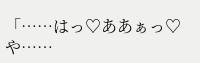「……はっ♡ああぁっ♡や……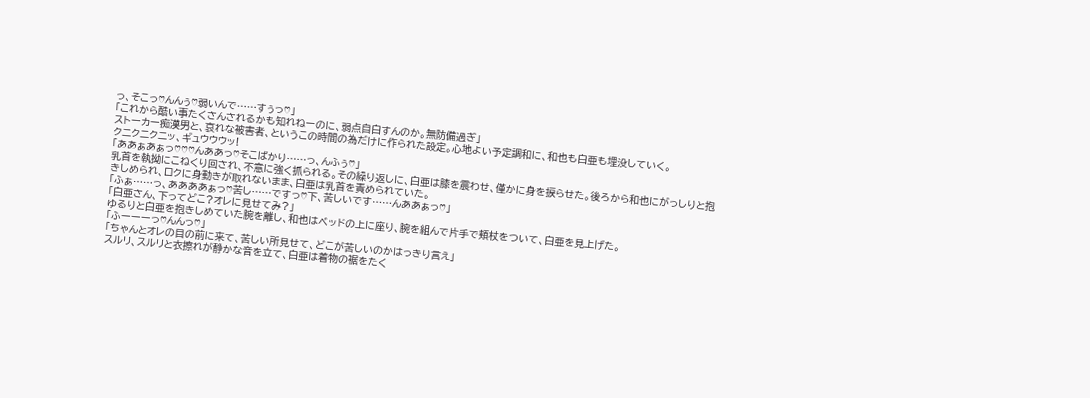っ、そこっ♡んんぅ♡弱いんで……すぅっ♡」
「これから酷い事たくさんされるかも知れねーのに、弱点自白すんのか。無防備過ぎ」
ストーカー痴漢男と、哀れな被害者、というこの時間の為だけに作られた設定。心地よい予定調和に、和也も白亜も埋没していく。
クニクニクニッ、ギュウウウッ!
「ああぁあぁっ♡♡♡んああっ♡そこばかり……っ、んふぅ♡」
乳首を執拗にこねくり回され、不意に強く抓られる。その繰り返しに、白亜は膝を震わせ、僅かに身を捩らせた。後ろから和也にがっしりと抱きしめられ、ロクに身動きが取れないまま、白亜は乳首を責められていた。
「ふぁ……っ、ああああぁっ♡苦し……ですっ♡下、苦しいです……んああぁっ♡」
「白亜さん、下ってどこ?オレに見せてみ?」
ゆるりと白亜を抱きしめていた腕を離し、和也はベッドの上に座り、腕を組んで片手で頬杖をついて、白亜を見上げた。
「ふーーーっ♡んんっ♡」
「ちゃんとオレの目の前に来て、苦しい所見せて、どこが苦しいのかはっきり言え」
スルリ、スルリと衣擦れが静かな音を立て、白亜は着物の裾をたく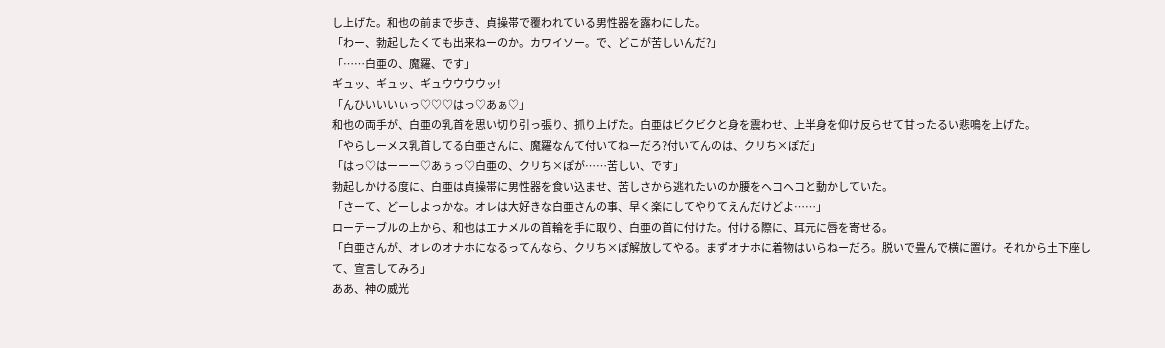し上げた。和也の前まで歩き、貞操帯で覆われている男性器を露わにした。
「わー、勃起したくても出来ねーのか。カワイソー。で、どこが苦しいんだ?」
「……白亜の、魔羅、です」
ギュッ、ギュッ、ギュウウウウッ!
「んひいいいぃっ♡♡♡はっ♡あぁ♡」
和也の両手が、白亜の乳首を思い切り引っ張り、抓り上げた。白亜はビクビクと身を震わせ、上半身を仰け反らせて甘ったるい悲鳴を上げた。
「やらしーメス乳首してる白亜さんに、魔羅なんて付いてねーだろ?付いてんのは、クリち×ぽだ」
「はっ♡はーーー♡あぅっ♡白亜の、クリち×ぽが……苦しい、です」
勃起しかける度に、白亜は貞操帯に男性器を食い込ませ、苦しさから逃れたいのか腰をヘコヘコと動かしていた。
「さーて、どーしよっかな。オレは大好きな白亜さんの事、早く楽にしてやりてえんだけどよ……」
ローテーブルの上から、和也はエナメルの首輪を手に取り、白亜の首に付けた。付ける際に、耳元に唇を寄せる。
「白亜さんが、オレのオナホになるってんなら、クリち×ぽ解放してやる。まずオナホに着物はいらねーだろ。脱いで畳んで横に置け。それから土下座して、宣言してみろ」
ああ、神の威光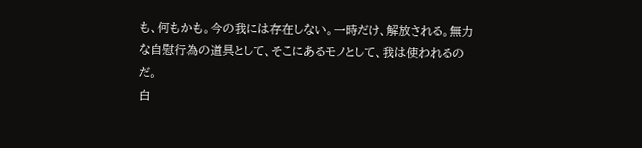も、何もかも。今の我には存在しない。一時だけ、解放される。無力な自慰行為の道具として、そこにあるモノとして、我は使われるのだ。
白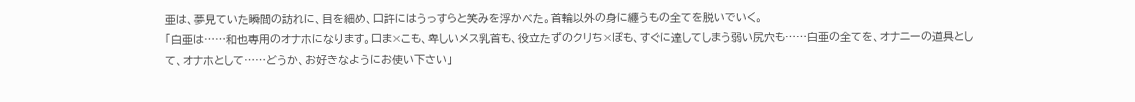亜は、夢見ていた瞬間の訪れに、目を細め、口許にはうっすらと笑みを浮かべた。首輪以外の身に纏うもの全てを脱いでいく。
「白亜は……和也専用のオナホになります。口ま×こも、卑しいメス乳首も、役立たずのクリち×ぽも、すぐに達してしまう弱い尻穴も……白亜の全てを、オナニーの道具として、オナホとして……どうか、お好きなようにお使い下さい」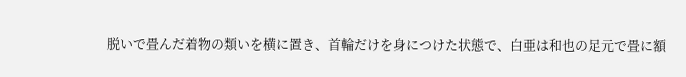脱いで畳んだ着物の類いを横に置き、首輪だけを身につけた状態で、白亜は和也の足元で畳に額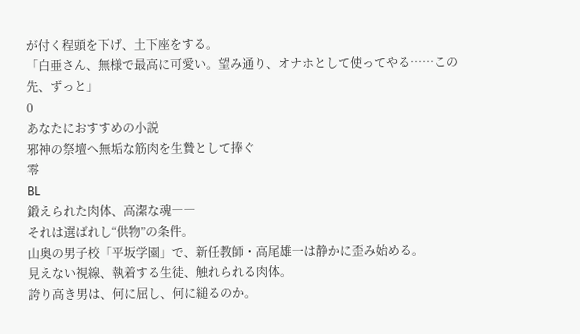が付く程頭を下げ、土下座をする。
「白亜さん、無様で最高に可愛い。望み通り、オナホとして使ってやる……この先、ずっと」
0
あなたにおすすめの小説
邪神の祭壇へ無垢な筋肉を生贄として捧ぐ
零
BL
鍛えられた肉体、高潔な魂――
それは選ばれし“供物”の条件。
山奥の男子校「平坂学園」で、新任教師・高尾雄一は静かに歪み始める。
見えない視線、執着する生徒、触れられる肉体。
誇り高き男は、何に屈し、何に縋るのか。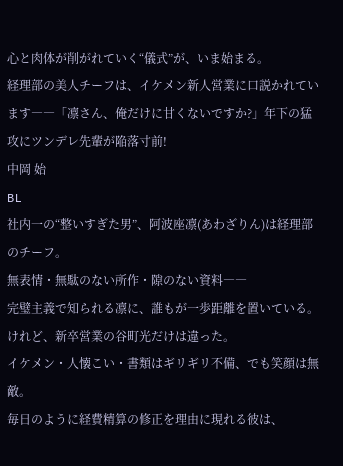心と肉体が削がれていく“儀式”が、いま始まる。
経理部の美人チーフは、イケメン新人営業に口説かれています――「凛さん、俺だけに甘くないですか?」年下の猛攻にツンデレ先輩が陥落寸前!
中岡 始
BL
社内一の“整いすぎた男”、阿波座凛(あわざりん)は経理部のチーフ。
無表情・無駄のない所作・隙のない資料――
完璧主義で知られる凛に、誰もが一歩距離を置いている。
けれど、新卒営業の谷町光だけは違った。
イケメン・人懐こい・書類はギリギリ不備、でも笑顔は無敵。
毎日のように経費精算の修正を理由に現れる彼は、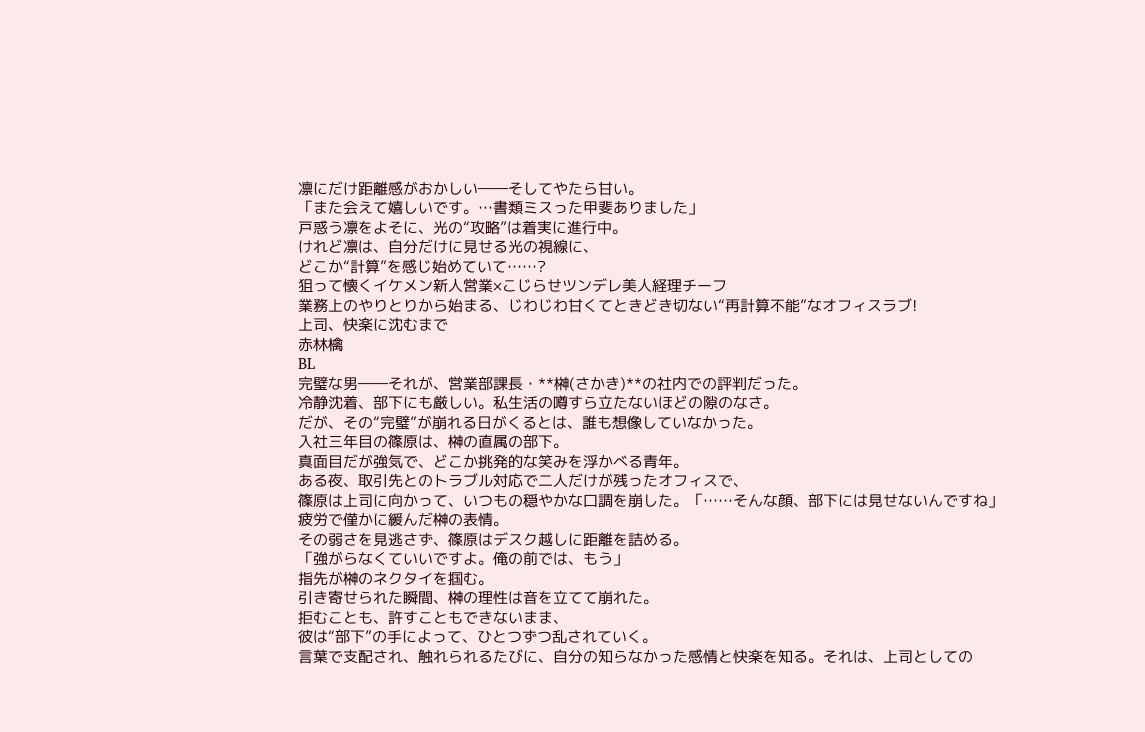凛にだけ距離感がおかしい――そしてやたら甘い。
「また会えて嬉しいです。…書類ミスった甲斐ありました」
戸惑う凛をよそに、光の“攻略”は着実に進行中。
けれど凛は、自分だけに見せる光の視線に、
どこか“計算”を感じ始めていて……?
狙って懐くイケメン新人営業×こじらせツンデレ美人経理チーフ
業務上のやりとりから始まる、じわじわ甘くてときどき切ない“再計算不能”なオフィスラブ!
上司、快楽に沈むまで
赤林檎
BL
完璧な男――それが、営業部課長・**榊(さかき)**の社内での評判だった。
冷静沈着、部下にも厳しい。私生活の噂すら立たないほどの隙のなさ。
だが、その“完璧”が崩れる日がくるとは、誰も想像していなかった。
入社三年目の篠原は、榊の直属の部下。
真面目だが強気で、どこか挑発的な笑みを浮かべる青年。
ある夜、取引先とのトラブル対応で二人だけが残ったオフィスで、
篠原は上司に向かって、いつもの穏やかな口調を崩した。「……そんな顔、部下には見せないんですね」
疲労で僅かに緩んだ榊の表情。
その弱さを見逃さず、篠原はデスク越しに距離を詰める。
「強がらなくていいですよ。俺の前では、もう」
指先が榊のネクタイを掴む。
引き寄せられた瞬間、榊の理性は音を立てて崩れた。
拒むことも、許すこともできないまま、
彼は“部下”の手によって、ひとつずつ乱されていく。
言葉で支配され、触れられるたびに、自分の知らなかった感情と快楽を知る。それは、上司としての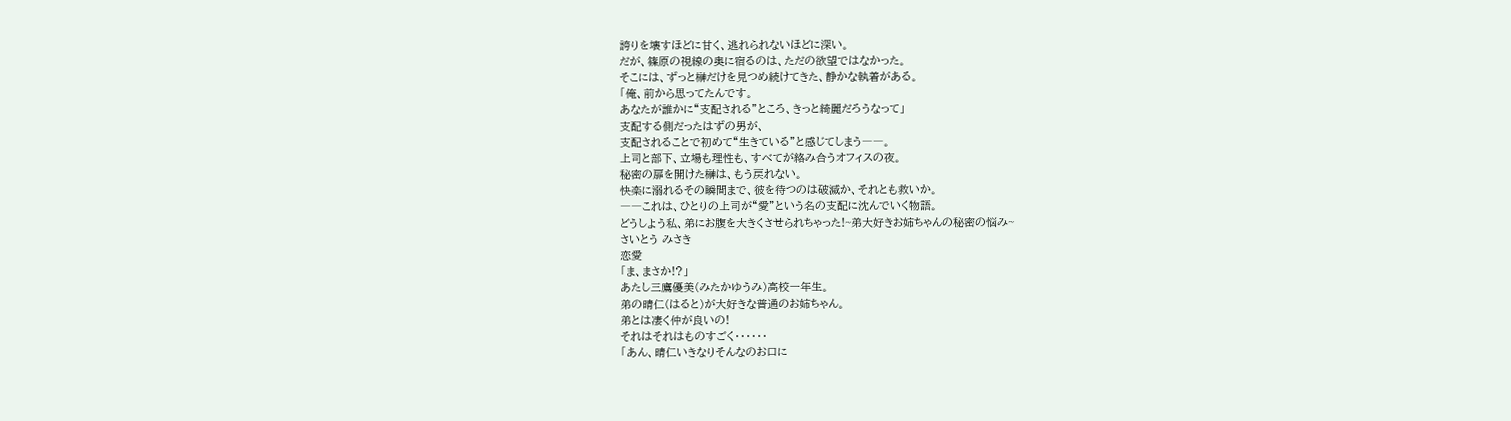誇りを壊すほどに甘く、逃れられないほどに深い。
だが、篠原の視線の奥に宿るのは、ただの欲望ではなかった。
そこには、ずっと榊だけを見つめ続けてきた、静かな執着がある。
「俺、前から思ってたんです。
あなたが誰かに“支配される”ところ、きっと綺麗だろうなって」
支配する側だったはずの男が、
支配されることで初めて“生きている”と感じてしまう――。
上司と部下、立場も理性も、すべてが絡み合うオフィスの夜。
秘密の扉を開けた榊は、もう戻れない。
快楽に溺れるその瞬間まで、彼を待つのは破滅か、それとも救いか。
――これは、ひとりの上司が“愛”という名の支配に沈んでいく物語。
どうしよう私、弟にお腹を大きくさせられちゃった!~弟大好きお姉ちゃんの秘密の悩み~
さいとう みさき
恋愛
「ま、まさか!?」
あたし三鷹優美(みたかゆうみ)高校一年生。
弟の晴仁(はると)が大好きな普通のお姉ちゃん。
弟とは凄く仲が良いの!
それはそれはものすごく‥‥‥
「あん、晴仁いきなりそんなのお口に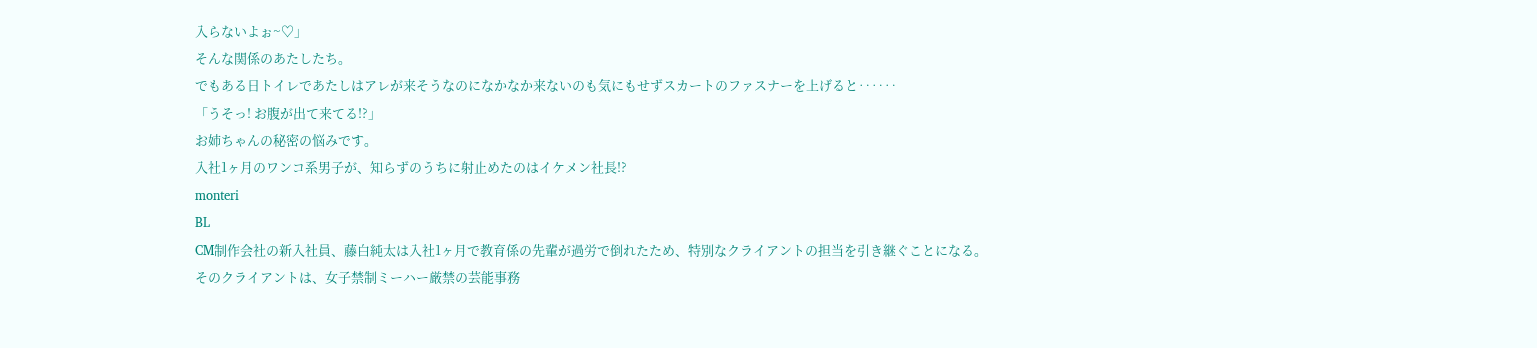入らないよぉ~♡」
そんな関係のあたしたち。
でもある日トイレであたしはアレが来そうなのになかなか来ないのも気にもせずスカートのファスナーを上げると‥‥‥
「うそっ! お腹が出て来てる!?」
お姉ちゃんの秘密の悩みです。
入社1ヶ月のワンコ系男子が、知らずのうちに射止めたのはイケメン社長!?
monteri
BL
CM制作会社の新入社員、藤白純太は入社1ヶ月で教育係の先輩が過労で倒れたため、特別なクライアントの担当を引き継ぐことになる。
そのクライアントは、女子禁制ミーハー厳禁の芸能事務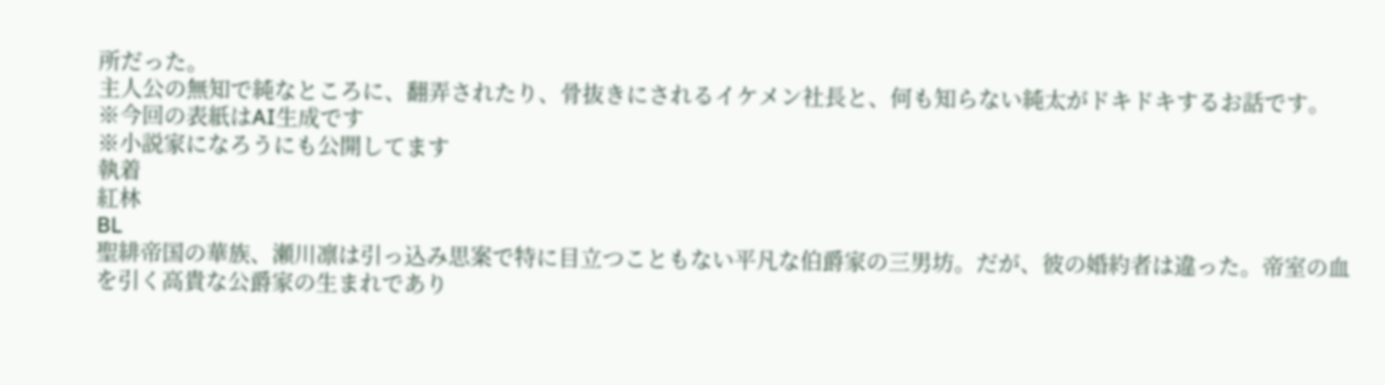所だった。
主人公の無知で純なところに、翻弄されたり、骨抜きにされるイケメン社長と、何も知らない純太がドキドキするお話です。
※今回の表紙はAI生成です
※小説家になろうにも公開してます
執着
紅林
BL
聖緋帝国の華族、瀬川凛は引っ込み思案で特に目立つこともない平凡な伯爵家の三男坊。だが、彼の婚約者は違った。帝室の血を引く高貴な公爵家の生まれであり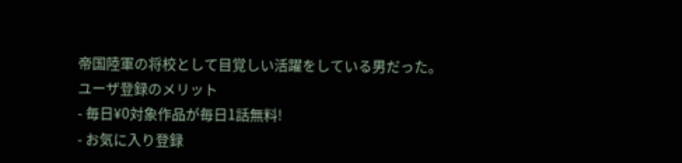帝国陸軍の将校として目覚しい活躍をしている男だった。
ユーザ登録のメリット
- 毎日¥0対象作品が毎日1話無料!
- お気に入り登録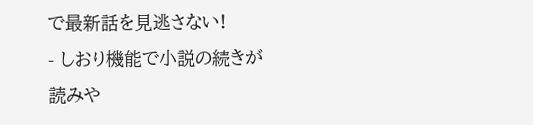で最新話を見逃さない!
- しおり機能で小説の続きが読みや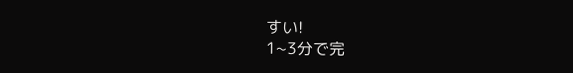すい!
1~3分で完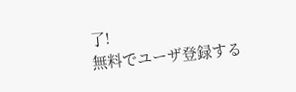了!
無料でユーザ登録する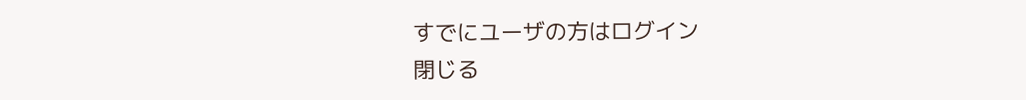すでにユーザの方はログイン
閉じる